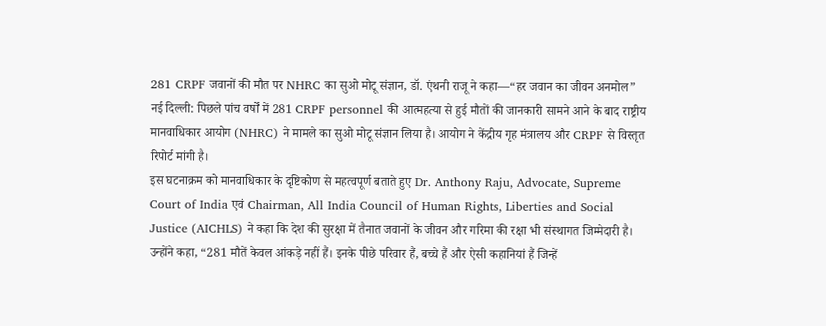281 CRPF जवानों की मौत पर NHRC का सुओ मोटू संज्ञान, डॉ. एंथनी राजू ने कहा—“हर जवान का जीवन अनमोल”
नई दिल्ली: पिछले पांच वर्षों में 281 CRPF personnel की आत्महत्या से हुई मौतों की जानकारी सामने आने के बाद राष्ट्रीय मानवाधिकार आयोग (NHRC) ने मामले का सुओ मोटू संज्ञान लिया है। आयोग ने केंद्रीय गृह मंत्रालय और CRPF से विस्तृत रिपोर्ट मांगी है।
इस घटनाक्रम को मानवाधिकार के दृष्टिकोण से महत्वपूर्ण बताते हुए Dr. Anthony Raju, Advocate, Supreme Court of India एवं Chairman, All India Council of Human Rights, Liberties and Social Justice (AICHLS) ने कहा कि देश की सुरक्षा में तैनात जवानों के जीवन और गरिमा की रक्षा भी संस्थागत जिम्मेदारी है।
उन्होंने कहा, “281 मौतें केवल आंकड़े नहीं हैं। इनके पीछे परिवार हैं, बच्चे हैं और ऐसी कहानियां हैं जिन्हें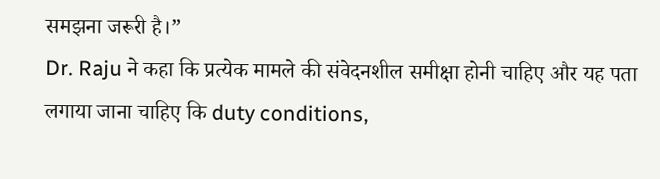समझना जरूरी है।”
Dr. Raju ने कहा कि प्रत्येक मामले की संवेदनशील समीक्षा होनी चाहिए और यह पता लगाया जाना चाहिए कि duty conditions,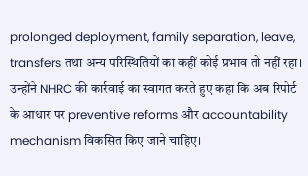prolonged deployment, family separation, leave, transfers तथा अन्य परिस्थितियों का कहीं कोई प्रभाव तो नहीं रहा।
उन्होंने NHRC की कार्रवाई का स्वागत करते हुए कहा कि अब रिपोर्ट के आधार पर preventive reforms और accountability mechanism विकसित किए जाने चाहिए।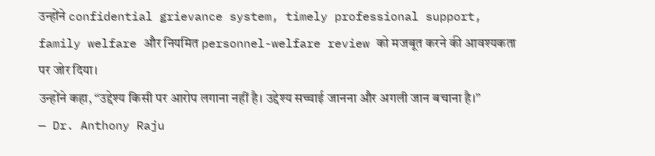उन्होंने confidential grievance system, timely professional support, family welfare और नियमित personnel-welfare review को मजबूत करने की आवश्यकता पर जोर दिया।
उन्होंने कहा, “उद्देश्य किसी पर आरोप लगाना नहीं है। उद्देश्य सच्चाई जानना और अगली जान बचाना है।”
— Dr. Anthony Raju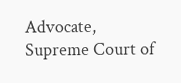Advocate, Supreme Court of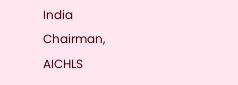India
Chairman, AICHLS